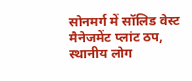सोनमर्ग में सॉलिड वेस्ट मैनेजमेंट प्लांट ठप, स्थानीय लोग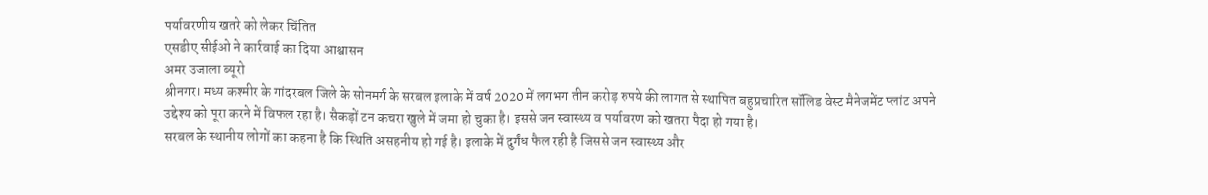पर्यावरणीय खतरे को लेकर चिंतित
एसडीए सीईओ ने कार्रवाई का दिया आश्वासन
अमर उजाला ब्यूरो
श्रीनगर। मध्य कश्मीर के गांदरबल जिले के सोनमर्ग के सरबल इलाके में वर्ष 2020 में लगभग तीन करोड़ रुपये की लागत से स्थापित बहुप्रचारित सॉलिड वेस्ट मैनेजमेंट प्लांट अपने उद्देश्य को पूरा करने में विफल रहा है। सैकड़ों टन कचरा खुले में जमा हो चुका है। इससे जन स्वास्थ्य व पर्यावरण को खतरा पैदा हो गया है।
सरबल के स्थानीय लोगों का कहना है कि स्थिति असहनीय हो गई है। इलाके में दुर्गंध फैल रही है जिससे जन स्वास्थ्य और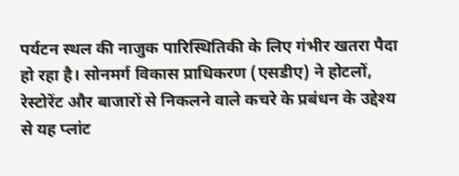पर्यटन स्थल की नाजुक पारिस्थितिकी के लिए गंभीर खतरा पैदा हो रहा है। सोनमर्ग विकास प्राधिकरण (एसडीए) ने होटलों, रेस्टोरेंट और बाजारों से निकलने वाले कचरे के प्रबंधन के उद्देश्य से यह प्लांट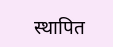स्थापित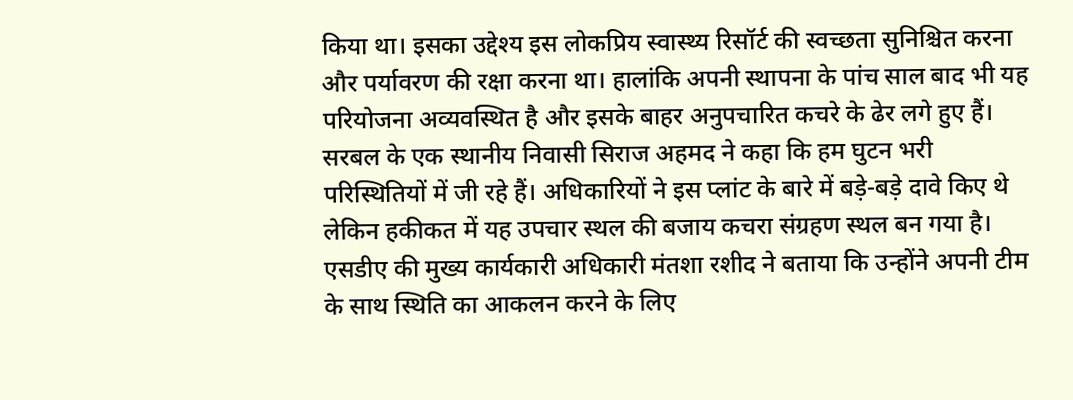किया था। इसका उद्देश्य इस लोकप्रिय स्वास्थ्य रिसॉर्ट की स्वच्छता सुनिश्चित करना और पर्यावरण की रक्षा करना था। हालांकि अपनी स्थापना के पांच साल बाद भी यह परियोजना अव्यवस्थित है और इसके बाहर अनुपचारित कचरे के ढेर लगे हुए हैं।
सरबल के एक स्थानीय निवासी सिराज अहमद ने कहा कि हम घुटन भरी परिस्थितियों में जी रहे हैं। अधिकारियों ने इस प्लांट के बारे में बड़े-बड़े दावे किए थे लेकिन हकीकत में यह उपचार स्थल की बजाय कचरा संग्रहण स्थल बन गया है। एसडीए की मुख्य कार्यकारी अधिकारी मंतशा रशीद ने बताया कि उन्होंने अपनी टीम के साथ स्थिति का आकलन करने के लिए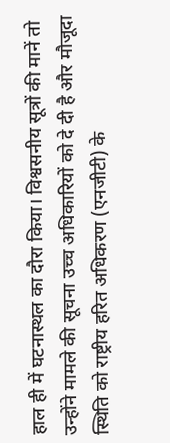हाल ही में घटनास्थल का दौरा किया। विश्वसनीय सूत्रों की मानें तो उन्होंने मामले की सूचना उच्च अधिकारियों को दे दी है और मौजूदा स्थिति को राष्ट्रीय हरित अधिकरण (एनजीटी) के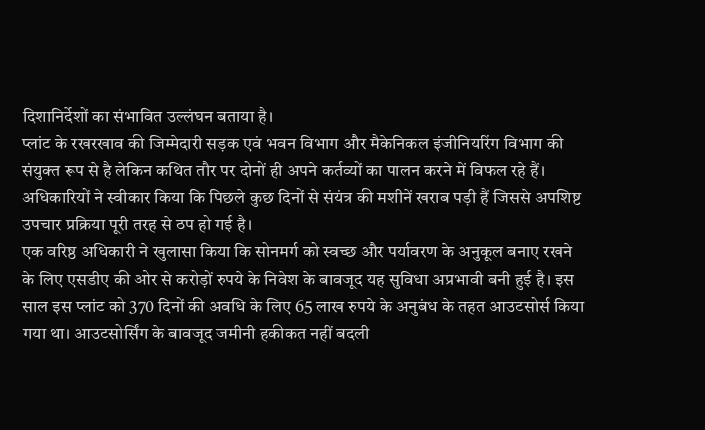दिशानिर्देशों का संभावित उल्लंघन बताया है।
प्लांट के रखरखाव की जिम्मेदारी सड़क एवं भवन विभाग और मैकेनिकल इंजीनियरिंग विभाग की संयुक्त रूप से है लेकिन कथित तौर पर दोनों ही अपने कर्तव्यों का पालन करने में विफल रहे हैं। अधिकारियों ने स्वीकार किया कि पिछले कुछ दिनों से संयंत्र की मशीनें खराब पड़ी हैं जिससे अपशिष्ट उपचार प्रक्रिया पूरी तरह से ठप हो गई है।
एक वरिष्ठ अधिकारी ने खुलासा किया कि सोनमर्ग को स्वच्छ और पर्यावरण के अनुकूल बनाए रखने के लिए एसडीए की ओर से करोड़ों रुपये के निवेश के बावजूद यह सुविधा अप्रभावी बनी हुई है। इस साल इस प्लांट को 370 दिनों की अवधि के लिए 65 लाख रुपये के अनुबंध के तहत आउटसोर्स किया गया था। आउटसोर्सिंग के बावजूद जमीनी हकीकत नहीं बदली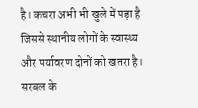है। कचरा अभी भी खुले में पड़ा है जिससे स्थानीय लोगों के स्वास्थ्य और पर्यावरण दोनों को खतरा है।
सरबल के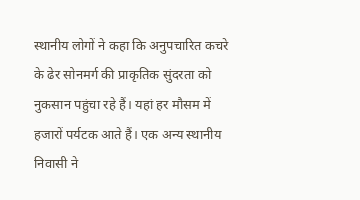स्थानीय लोगों ने कहा कि अनुपचारित कचरे के ढेर सोनमर्ग की प्राकृतिक सुंदरता को नुकसान पहुंचा रहे हैं। यहां हर मौसम में हजारों पर्यटक आते हैं। एक अन्य स्थानीय निवासी ने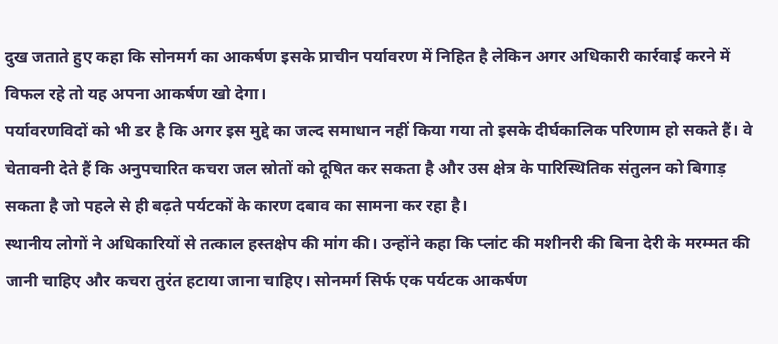दुख जताते हुए कहा कि सोनमर्ग का आकर्षण इसके प्राचीन पर्यावरण में निहित है लेकिन अगर अधिकारी कार्रवाई करने में विफल रहे तो यह अपना आकर्षण खो देगा।
पर्यावरणविदों को भी डर है कि अगर इस मुद्दे का जल्द समाधान नहीं किया गया तो इसके दीर्घकालिक परिणाम हो सकते हैं। वे चेतावनी देते हैं कि अनुपचारित कचरा जल स्रोतों को दूषित कर सकता है और उस क्षेत्र के पारिस्थितिक संतुलन को बिगाड़ सकता है जो पहले से ही बढ़ते पर्यटकों के कारण दबाव का सामना कर रहा है।
स्थानीय लोगों ने अधिकारियों से तत्काल हस्तक्षेप की मांग की। उन्होंने कहा कि प्लांट की मशीनरी की बिना देरी के मरम्मत की जानी चाहिए और कचरा तुरंत हटाया जाना चाहिए। सोनमर्ग सिर्फ एक पर्यटक आकर्षण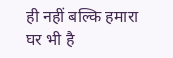ही नहीं बल्कि हमारा घर भी है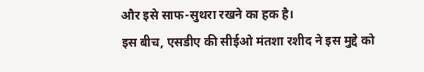और इसे साफ-सुथरा रखने का हक है।
इस बीच, एसडीए की सीईओ मंतशा रशीद ने इस मुद्दे को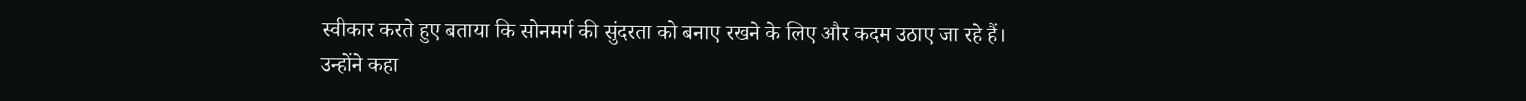स्वीकार करते हुए बताया कि सोनमर्ग की सुंदरता को बनाए रखने के लिए और कदम उठाए जा रहे हैं। उन्होंने कहा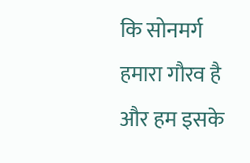कि सोनमर्ग हमारा गौरव है और हम इसके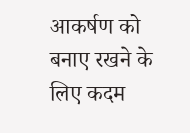आकर्षण को बनाए रखने के लिए कदम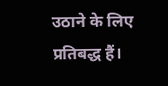उठाने के लिए प्रतिबद्ध हैं।